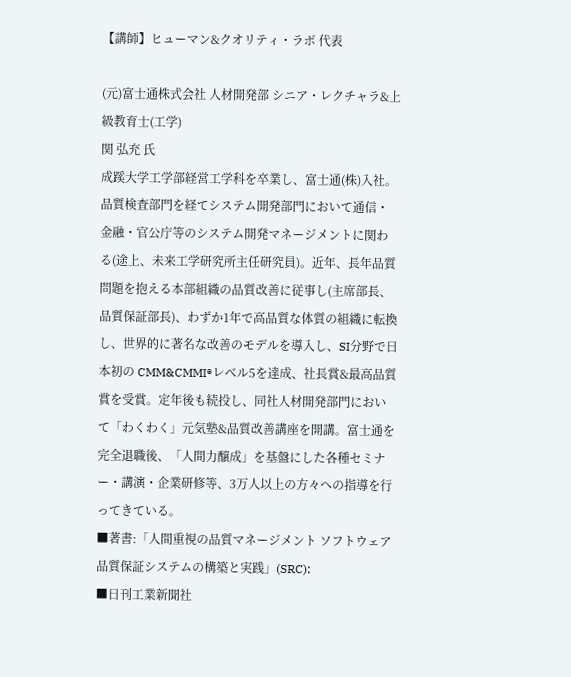【講師】ヒューマン&クオリティ・ラボ 代表

(元)富士通株式会社 人材開発部 シニア・レクチャラ&上級教育士(工学)
関 弘充 氏
成蹊大学工学部経営工学科を卒業し、富士通(株)入社。品質検査部門を経てシステム開発部門において通信・金融・官公庁等のシステム開発マネージメントに関わる(途上、未来工学研究所主任研究員)。近年、長年品質問題を抱える本部組織の品質改善に従事し(主席部長、品質保証部長)、わずか1年で高品質な体質の組織に転換し、世界的に著名な改善のモデルを導入し、SI分野で日本初の CMM&CMMI®レベル5を達成、社長賞&最高品質賞を受賞。定年後も続投し、同社人材開発部門において「わくわく」元気塾&品質改善講座を開講。富士通を完全退職後、「人間力醸成」を基盤にした各種セミナー・講演・企業研修等、3万人以上の方々への指導を行ってきている。
■著書:「人間重視の品質マネージメント ソフトウェア品質保証システムの構築と実践」(SRC):
■日刊工業新聞社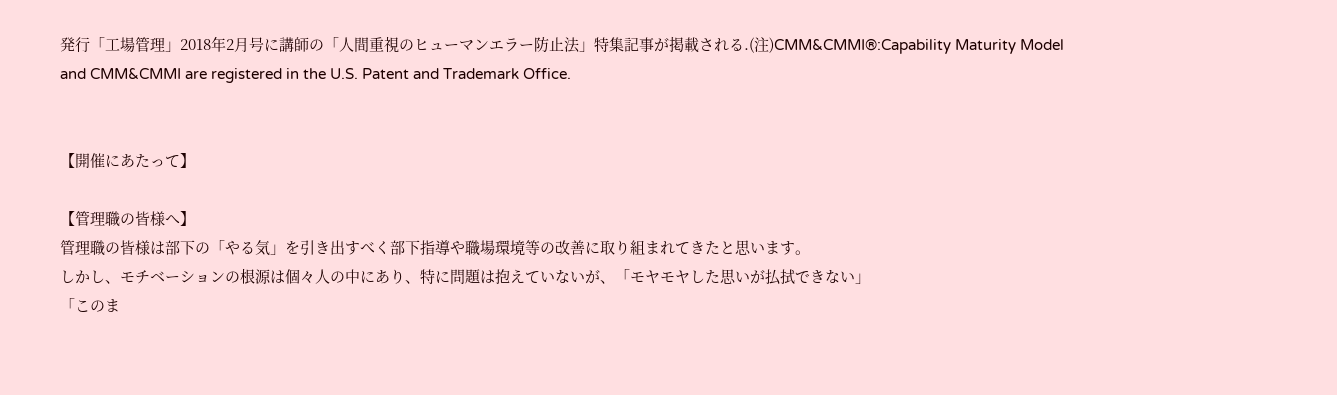発行「工場管理」2018年2月号に講師の「人間重視のヒューマンエラー防止法」特集記事が掲載される.(注)CMM&CMMI®:Capability Maturity Model and CMM&CMMI are registered in the U.S. Patent and Trademark Office.


【開催にあたって】

【管理職の皆様へ】
管理職の皆様は部下の「やる気」を引き出すべく部下指導や職場環境等の改善に取り組まれてきたと思います。
しかし、モチベーションの根源は個々人の中にあり、特に問題は抱えていないが、「モヤモヤした思いが払拭できない」
「このま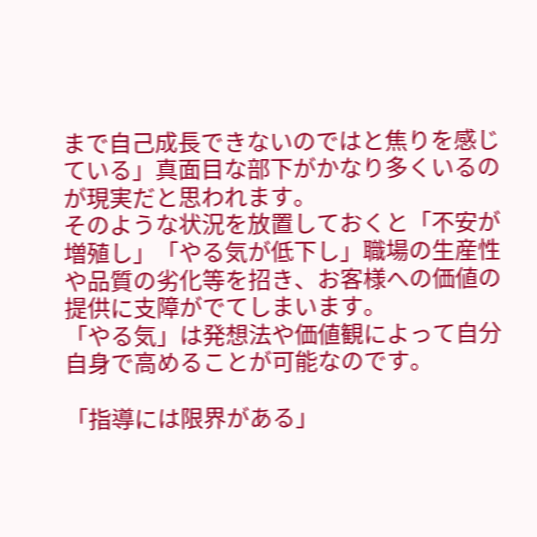まで自己成長できないのではと焦りを感じている」真面目な部下がかなり多くいるのが現実だと思われます。
そのような状況を放置しておくと「不安が増殖し」「やる気が低下し」職場の生産性や品質の劣化等を招き、お客様への価値の提供に支障がでてしまいます。
「やる気」は発想法や価値観によって自分自身で高めることが可能なのです。

「指導には限界がある」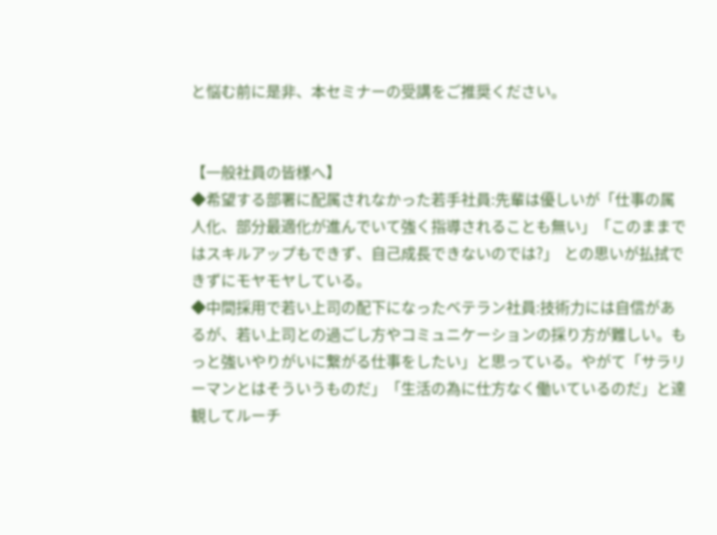と悩む前に是非、本セミナーの受講をご推奨ください。


【一般社員の皆様へ】
◆希望する部署に配属されなかった若手社員:先輩は優しいが「仕事の属人化、部分最適化が進んでいて強く指導されることも無い」「このままではスキルアップもできず、自己成長できないのでは?」  との思いが払拭できずにモヤモヤしている。
◆中間採用で若い上司の配下になったベテラン社員:技術力には自信があるが、若い上司との過ごし方やコミュニケーションの採り方が難しい。もっと強いやりがいに繋がる仕事をしたい」と思っている。やがて「サラリーマンとはそういうものだ」「生活の為に仕方なく働いているのだ」と達観してルーチ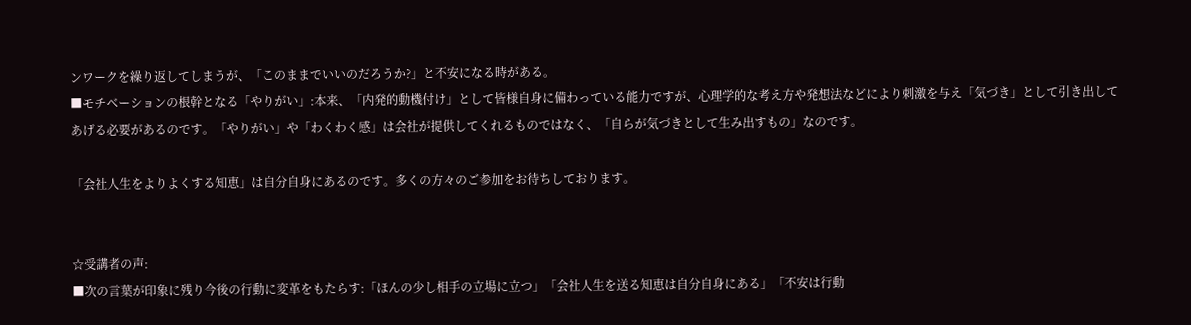ンワークを繰り返してしまうが、「このままでいいのだろうか?」と不安になる時がある。
■モチベーションの根幹となる「やりがい」:本来、「内発的動機付け」として皆様自身に備わっている能力ですが、心理学的な考え方や発想法などにより刺激を与え「気づき」として引き出してあげる必要があるのです。「やりがい」や「わくわく感」は会社が提供してくれるものではなく、「自らが気づきとして生み出すもの」なのです。

「会社人生をよりよくする知恵」は自分自身にあるのです。多くの方々のご参加をお待ちしております。


☆受講者の声:
■次の言葉が印象に残り今後の行動に変革をもたらす:「ほんの少し相手の立場に立つ」「会社人生を送る知恵は自分自身にある」「不安は行動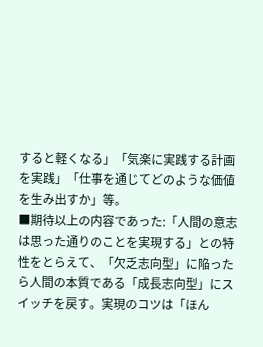すると軽くなる」「気楽に実践する計画を実践」「仕事を通じてどのような価値を生み出すか」等。
■期待以上の内容であった:「人間の意志は思った通りのことを実現する」との特性をとらえて、「欠乏志向型」に陥ったら人間の本質である「成長志向型」にスイッチを戻す。実現のコツは「ほん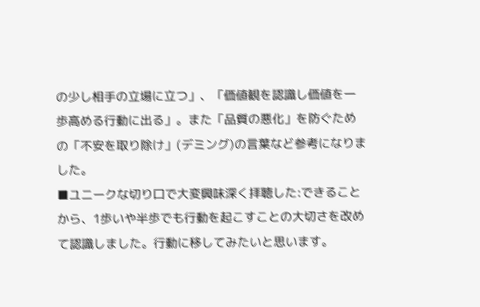の少し相手の立場に立つ」、「価値観を認識し価値を一歩高める行動に出る」。また「品質の悪化」を防ぐための「不安を取り除け」(デミング)の言葉など参考になりました。
■ユニークな切り口で大変興味深く拝聴した:できることから、1歩いや半歩でも行動を起こすことの大切さを改めて認識しました。行動に移してみたいと思います。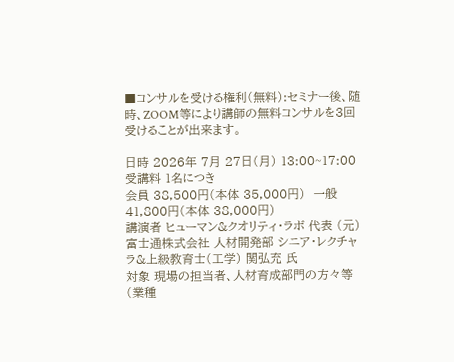■コンサルを受ける権利(無料):セミナー後、随時、ZOOM等により講師の無料コンサルを3回受けることが出来ます。

日時 2026年 7月 27日(月) 13:00~17:00
受講料 1名につき
会員 38,500円(本体 35,000円)  一般 41,800円(本体 38,000円)
講演者 ヒューマン&クオリティ・ラボ 代表 (元)富士通株式会社 人材開発部 シニア・レクチャラ&上級教育士(工学) 関弘充 氏
対象 現場の担当者、人材育成部門の方々等(業種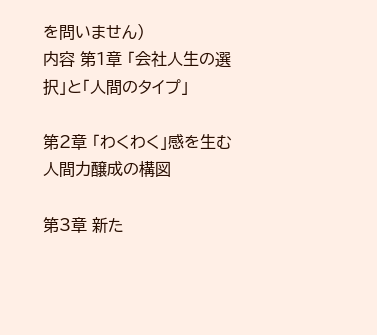を問いません)
内容 第1章 「会社人生の選択」と「人間のタイプ」

第2章 「わくわく」感を生む人間力醸成の構図

第3章 新た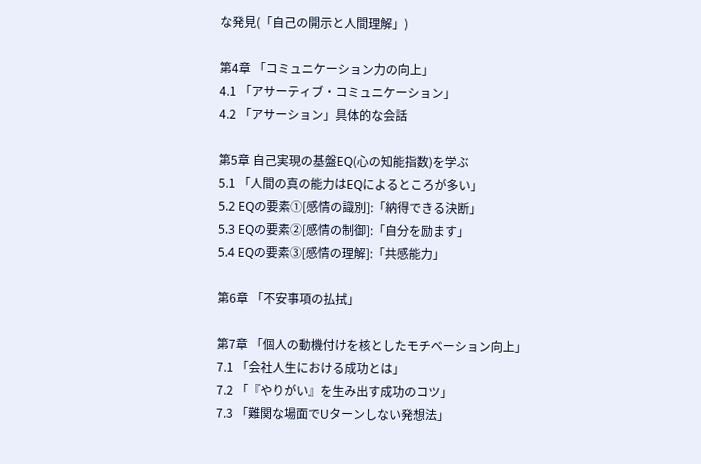な発見(「自己の開示と人間理解」)

第4章 「コミュニケーション力の向上」
4.1 「アサーティブ・コミュニケーション」
4.2 「アサーション」具体的な会話

第5章 自己実現の基盤EQ(心の知能指数)を学ぶ
5.1 「人間の真の能力はEQによるところが多い」
5.2 EQの要素①[感情の識別]:「納得できる決断」
5.3 EQの要素②[感情の制御]:「自分を励ます」
5.4 EQの要素③[感情の理解]:「共感能力」

第6章 「不安事項の払拭」

第7章 「個人の動機付けを核としたモチベーション向上」
7.1 「会社人生における成功とは」
7.2 「『やりがい』を生み出す成功のコツ」
7.3 「難関な場面でUターンしない発想法」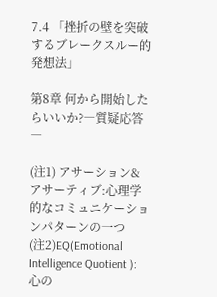7.4 「挫折の壁を突破するブレークスルー的発想法」

第8章 何から開始したらいいか?―質疑応答―

(注1) アサーション&アサーティブ:心理学的なコミュニケーションパターンの一つ
(注2)EQ(Emotional Intelligence Quotient ):心の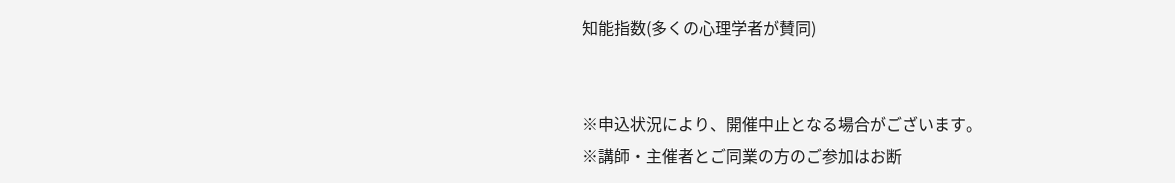知能指数(多くの心理学者が賛同)


※申込状況により、開催中止となる場合がございます。
※講師・主催者とご同業の方のご参加はお断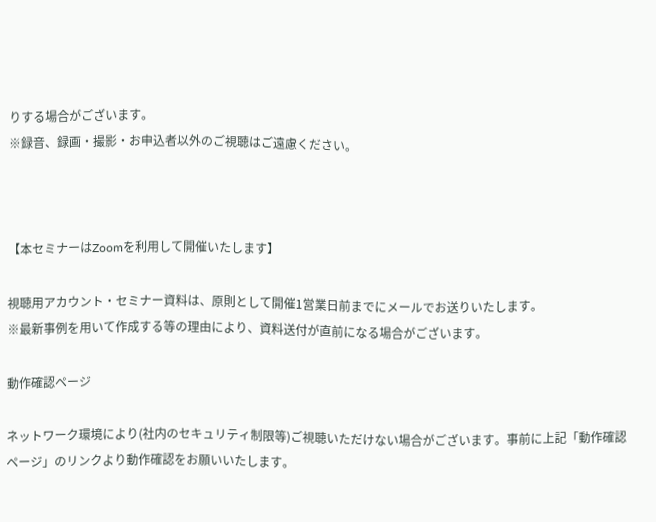りする場合がございます。
※録音、録画・撮影・お申込者以外のご視聴はご遠慮ください。



【本セミナーはZoomを利用して開催いたします】

視聴用アカウント・セミナー資料は、原則として開催1営業日前までにメールでお送りいたします。
※最新事例を用いて作成する等の理由により、資料送付が直前になる場合がございます。

動作確認ページ

ネットワーク環境により(社内のセキュリティ制限等)ご視聴いただけない場合がございます。事前に上記「動作確認ページ」のリンクより動作確認をお願いいたします。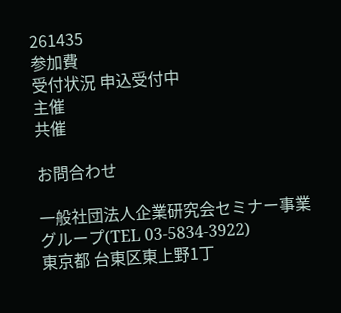261435
参加費
受付状況 申込受付中
主催
共催

お問合わせ

一般社団法人企業研究会セミナー事業グループ(TEL 03-5834-3922)
東京都 台東区東上野1丁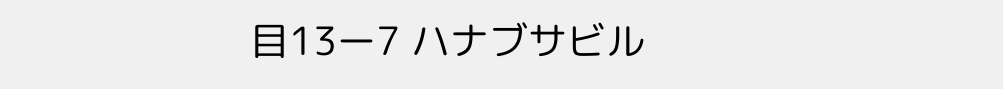目13ー7 ハナブサビル